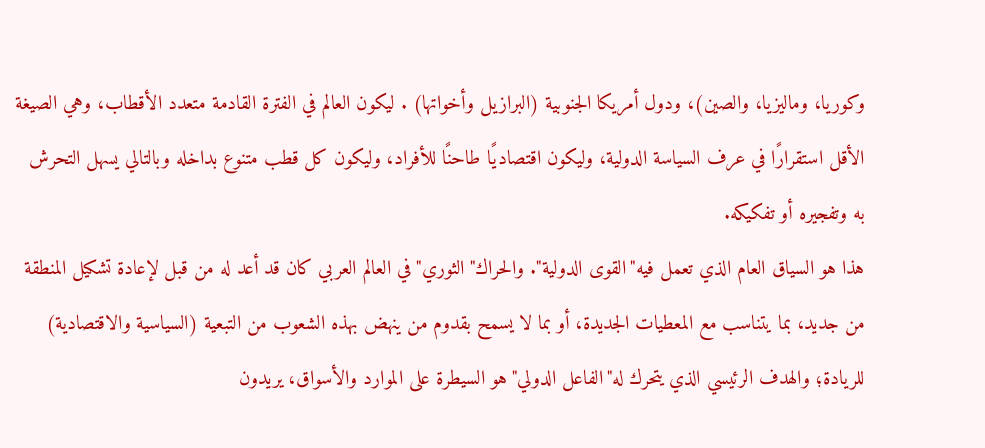وكوريا، وماليزيا، والصين)، ودول أمريكا الجنوبية (البرازيل وأخواتها) . ليكون العالم في الفترة القادمة متعدد الأقطاب، وهي الصيغة الأقل استقرارًا في عرف السياسة الدولية، وليكون اقتصاديًا طاحنًا للأفراد، وليكون كل قطب متنوع بداخله وبالتالي يسهل التحرش به وتفجيره أو تفكيكه.
هذا هو السياق العام الذي تعمل فيه"القوى الدولية". والحراك"الثوري"في العالم العربي كان قد أعد له من قبل لإعادة تشكيل المنطقة من جديد، بما يتناسب مع المعطيات الجديدة، أو بما لا يسمح بقدوم من ينهض بهذه الشعوب من التبعية (السياسية والاقتصادية) للريادة؛ والهدف الرئيسي الذي يتحرك له"الفاعل الدولي"هو السيطرة على الموارد والأسواق، يريدون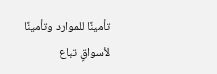تأمينًا للموارد وتأمينًا لأسواقٍ تباع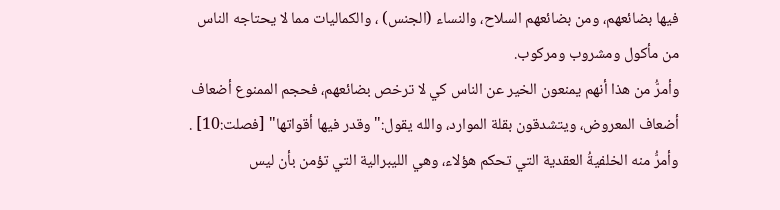فيها بضائعهم، ومن بضائعهم السلاح، والنساء (الجنس) ، والكماليات مما لا يحتاجه الناس من مأكول ومشروب ومركوب.
وأمرُّ من هذا أنهم يمنعون الخير عن الناس كي لا ترخص بضائعهم، فحجم الممنوع أضعاف أضعاف المعروض، ويتشدقون بقلة الموارد، والله يقول:"وقدر فيها أقواتها" [فصلت:10] .
وأمرُّ منه الخلفيةُ العقدية التي تحكم هؤلاء، وهي الليبرالية التي تؤمن بأن ليس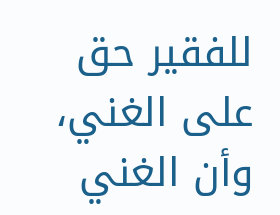للفقير حق على الغني، وأن الغني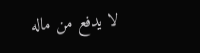لا يدفع من ماله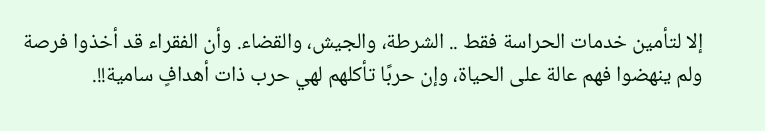إلا لتأمين خدمات الحراسة فقط .. الشرطة، والجيش، والقضاء. وأن الفقراء قد أخذوا فرصة ولم ينهضوا فهم عالة على الحياة، وإن حربًا تأكلهم لهي حرب ذات أهدافٍ سامية!!.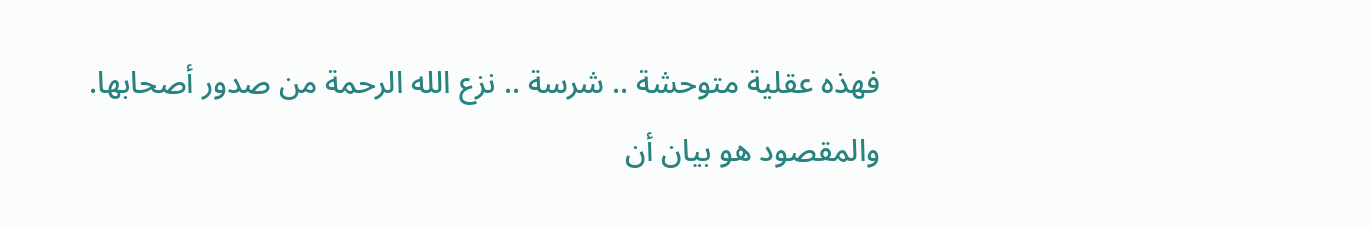فهذه عقلية متوحشة .. شرسة .. نزع الله الرحمة من صدور أصحابها.
والمقصود هو بيان أن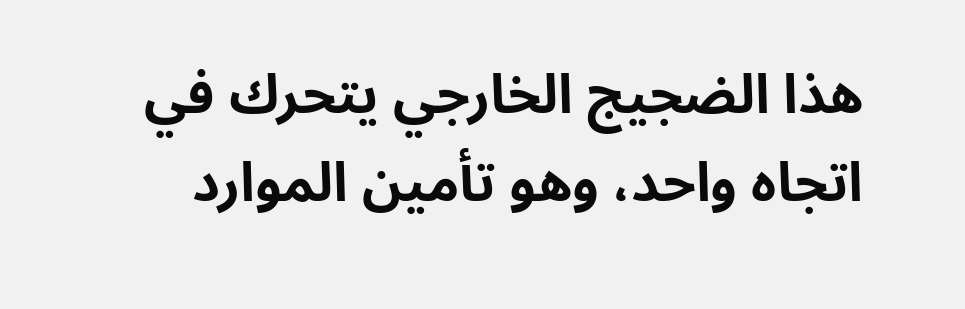هذا الضجيج الخارجي يتحرك في اتجاه واحد، وهو تأمين الموارد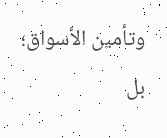وتأمين الأسواق؛ بل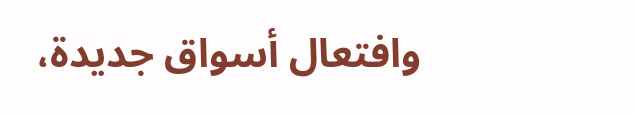وافتعال أسواق جديدة،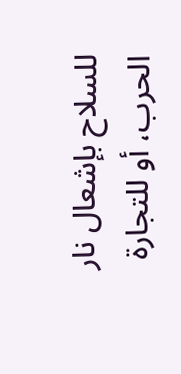للسلاح بإشعال نار الحرب، أو للتجارة